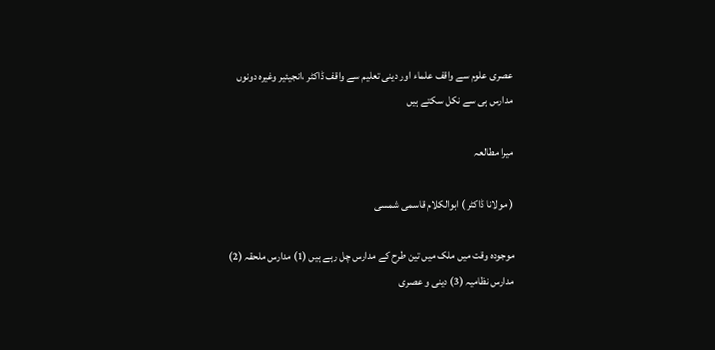عصری علوم سے واقف علماء اور دینی تعلیم سے واقف ڈاکٹر ،انجیئیر وغیرہ دونوں مدارس ہی سے نکل سکتے ہیں

میرا مطالعہ

( مولانا ڈاکٹر ) ابوالکلام قاسمی شمسی

موجودہ وقت میں ملک میں تین طرح کے مدارس چل رہے ہیں (1) مدارس ملحقہ (2) مدارس نظامیہ (3) دینی و عصری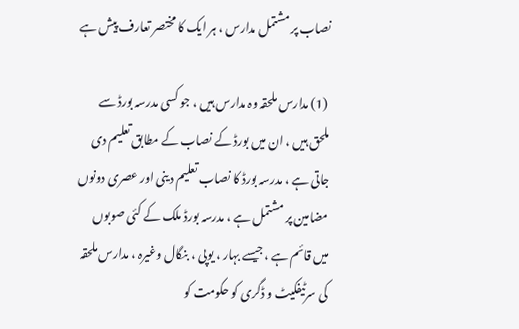نصاب پر مشتمل مدارس ، ہر ایک کا مختصر تعارف پیش ہے

 (1) مدارس ملحقہ وہ مدارس ہیں ، جو کسی مدرسہ بورڈ سے ملحق ہیں ، ان میں بورڈ کے نصاب کے مطابق تعلیم دی جاتی ہے ، مدرسہ بورڈ کا نصاب تعلیم دینی اور عصری دونوں مضامین پر مشتمل ہے ، مدرسہ بورڈ ملک کے کئی صوبوں میں قائم ہے ، جیسے بہار ، یوپی ، بنگال وغیرہ ، مدارس ملحقہ کی سرٹیفکیٹ و ڈگری کو حکومت کو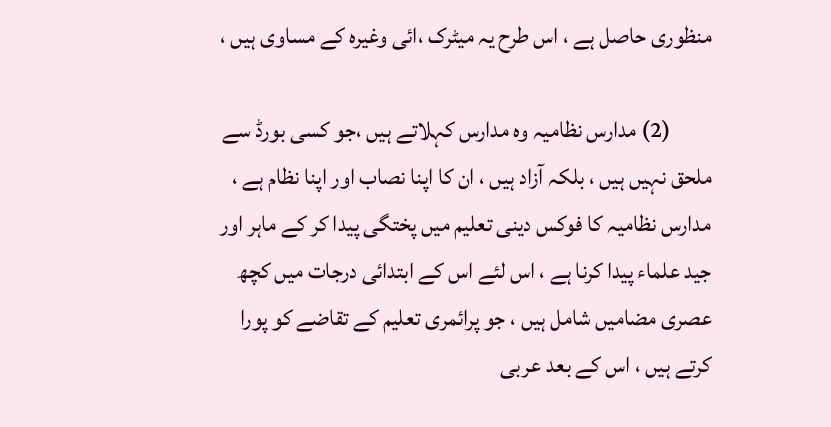منظوری حاصل ہے ، اس طرح یہ میٹرک ،ائی وغیرہ کے مساوی ہیں ،

         (2) مدارس نظامیہ وہ مدارس کہلاتے ہیں ،جو کسی بورڈ سے ملحق نہیں ہیں ، بلکہ آزاد ہیں ، ان کا اپنا نصاب اور اپنا نظام ہے ، مدارس نظامیہ کا فوکس دینی تعلیم میں پختگی پیدا کر کے ماہر اور جید علماء پیدا کرنا ہے ، اس لئے اس کے ابتدائی درجات میں کچھ عصری مضامیں شامل ہیں ، جو پرائمری تعلیم کے تقاضے کو پورا کرتے ہیں ، اس کے بعد عربی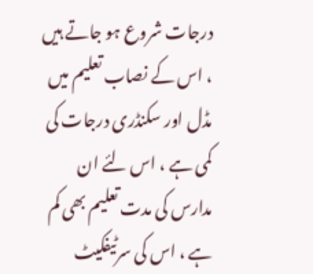درجات شروع ہو جاتے ہیں ، اس کے نصاب تعلیم میں مڈل اور سکنڈری درجات کی کمی ہے ، اس لئے ان مدارس کی مدت تعلیم بھی کم ہے ، اس کی سرٹیفکیٹ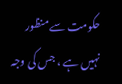حکومت سے منظور نہیں ہے ، جس کی وجہ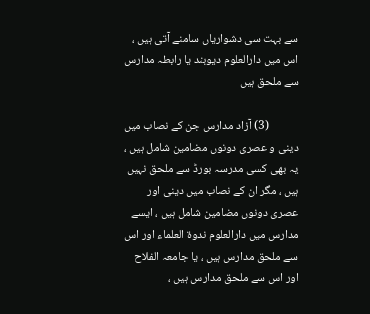سے بہت سی دشواریاں سامنے آتی ہیں ، اس میں دارالعلوم دیوبند یا رابطہ مدارس سے ملحق ہیں

           (3) آزاد مدارس جن کے نصاب میں دینی و عصری دونوں مضامین شامل ہیں ، یہ بھی کسی مدرسہ بورڈ سے ملحق نہیں ہیں ، مگر ان کے نصاب میں دینی اور عصری دونوں مضامین شامل ہیں ، ایسے مدارس میں دارالعلوم ندوۃ العلماء اور اس سے ملحق مدارس ہیں ، یا جامعہ الفلاح اور اس سے ملحق مدارس ہیں ،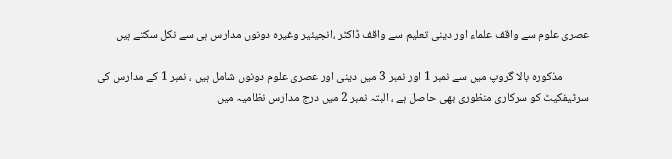عصری علوم سے واقف علماء اور دینی تعلیم سے واقف ڈاکٹر ،انجیئیر وغیرہ دونوں مدارس ہی سے نکل سکتے ہیں

          مذکورہ بالا گروپ میں سے نمبر 1 اور نمبر 3 میں دینی اور عصری علوم دونوں شامل ہیں ، نمبر 1 کے مدارس کی سرٹیفکیٹ کو سرکاری منظوری بھی حاصل ہے ، البتہ نمبر 2 میں درج مدارس نظامیہ میں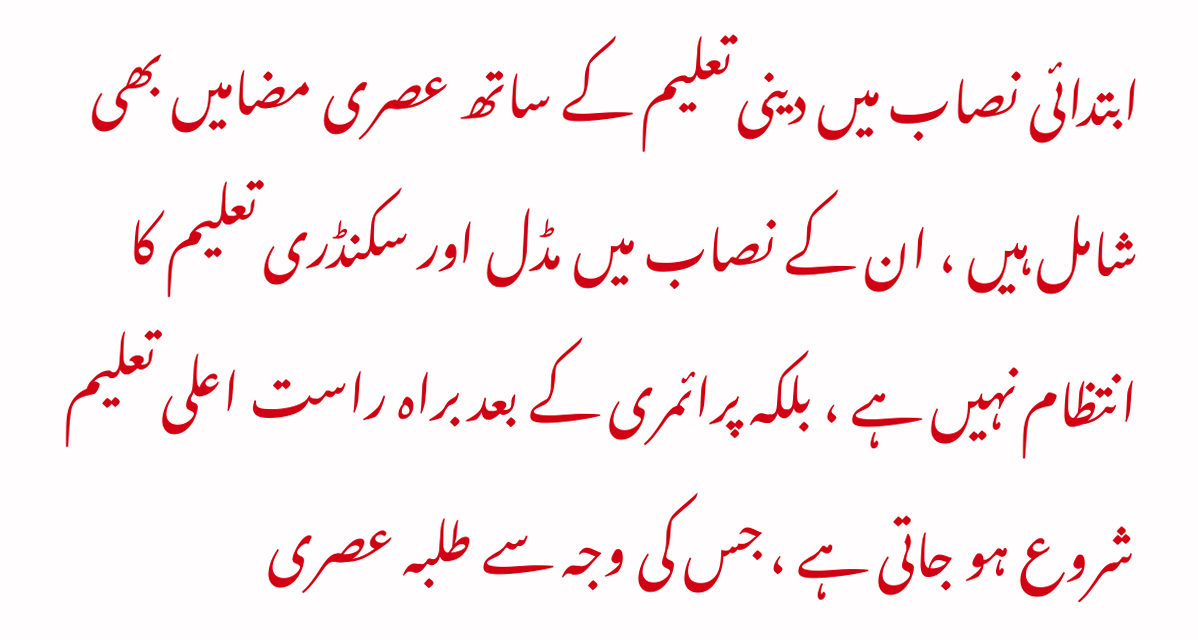ابتدائی نصاب میں دینی تعلیم کے ساتھ عصری مضامیں بھی شامل ہیں ، ان کے نصاب میں مڈل اور سکنڈری تعلیم کا انتظام نہیں ہے ، بلکہ پرائمری کے بعد براہ راست اعلی تعلیم شروع ہو جاتی ہے ، جس کی وجہ سے طلبہ عصری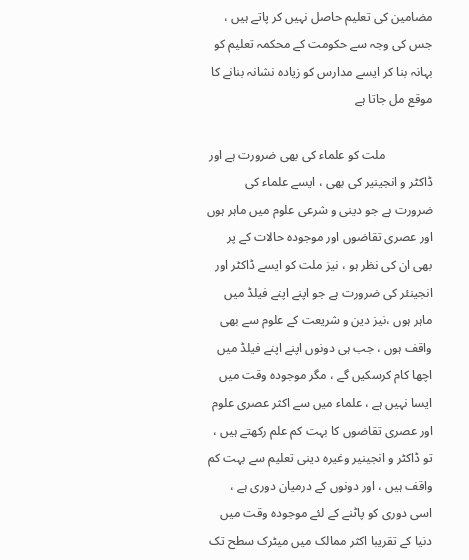مضامین کی تعلیم حاصل نہیں کر پاتے ہیں ، جس کی وجہ سے حکومت کے محکمہ تعلیم کو بہانہ بنا کر ایسے مدارس کو زیادہ نشانہ بنانے کا موقع مل جاتا ہے

               ملت کو علماء کی بھی ضرورت ہے اور ڈاکٹر و انجینیر کی بھی ، ایسے علماء کی ضرورت ہے جو دینی و شرعی علوم میں ماہر ہوں اور عصری تقاضوں اور موجودہ حالات کے پر بھی ان کی نظر ہو ، نیز ملت کو ایسے ڈاکٹر اور انجینئر کی ضرورت ہے جو اپنے اپنے فیلڈ میں ماہر ہوں ،نیز دین و شریعت کے علوم سے بھی واقف ہوں ، جب ہی دونوں اپنے اپنے فیلڈ میں اچھا کام کرسکیں گے ، مگر موجودہ وقت میں ایسا نہیں ہے ، علماء میں سے اکثر عصری علوم اور عصری تقاضوں کا بہت کم علم رکھتے ہیں ، تو ڈاکٹر و انجینیر وغیرہ دینی تعلیم سے بہت کم واقف ہیں ، اور دونوں کے درمیان دوری ہے ، اسی دوری کو پاٹنے کے لئے موجودہ وقت میں دنیا کے تقریبا اکثر ممالک میں میٹرک سطح تک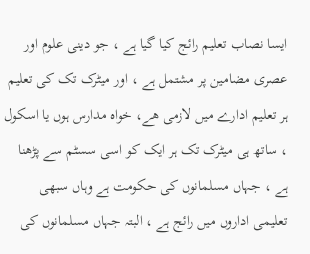ایسا نصاب تعلیم رائج کیا گیا ہے ، جو دینی علوم اور عصری مضامین پر مشتمل ہے ، اور میٹرک تک کی تعلیم ہر تعلیم ادارے میں لازمی ھے، خواہ مدارس ہوں یا اسکول ، ساتھ ہی میٹرک تک ہر ایک کو اسی سسٹم سے پڑھنا ہے ، جہاں مسلمانوں کی حکومت ہے وہاں سبھی تعلیمی اداروں میں رائج ہے ، البتہ جہاں مسلمانوں کی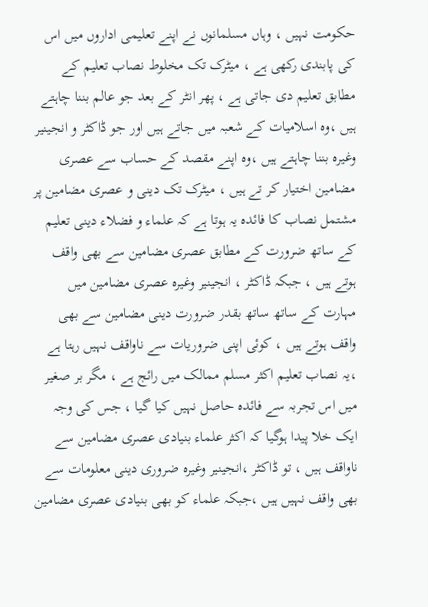حکومت نہیں ، وہاں مسلمانوں نے اپنے تعلیمی اداروں میں اس کی پابندی رکھی ہے ، میٹرک تک مخلوط نصاب تعلیم کے مطابق تعلیم دی جاتی ہے ، پھر انٹر کے بعد جو عالم بننا چاہتے ہیں ،وہ اسلامیات کے شعبہ میں جاتے ہیں اور جو ڈاکٹر و انجینیر وغیرہ بننا چاہتے ہیں ،وہ اپنے مقصد کے حساب سے عصری مضامین اختیار کر تے ہیں ، میٹرک تک دینی و عصری مضامین پر مشتمل نصاب کا فائدہ یہ ہوتا ہے کہ علماء و فضلاء دینی تعلیم کے ساتھ ضرورت کے مطابق عصری مضامین سے بھی واقف ہوتے ہیں ، جبکہ ڈاکٹر ، انجینیر وغیرہ عصری مضامین میں مہارت کے ساتھ ساتھ بقدر ضرورت دینی مضامین سے بھی واقف ہوتے ہیں ، کوئی اپنی ضروریات سے ناواقف نہیں رہتا ہے ،یہ نصاب تعلیم اکثر مسلم ممالک میں رائج ہے ، مگر بر صغیر میں اس تجربہ سے فائدہ حاصل نہیں کیا گیا ، جس کی وجہ ایک خلا پیدا ہوگیا کہ اکثر علماء بنیادی عصری مضامین سے ناواقف ہیں ، تو ڈاکٹر ،انجینیر وغیرہ ضروری دینی معلومات سے بھی واقف نہیں ہیں ،جبکہ علماء کو بھی بنیادی عصری مضامین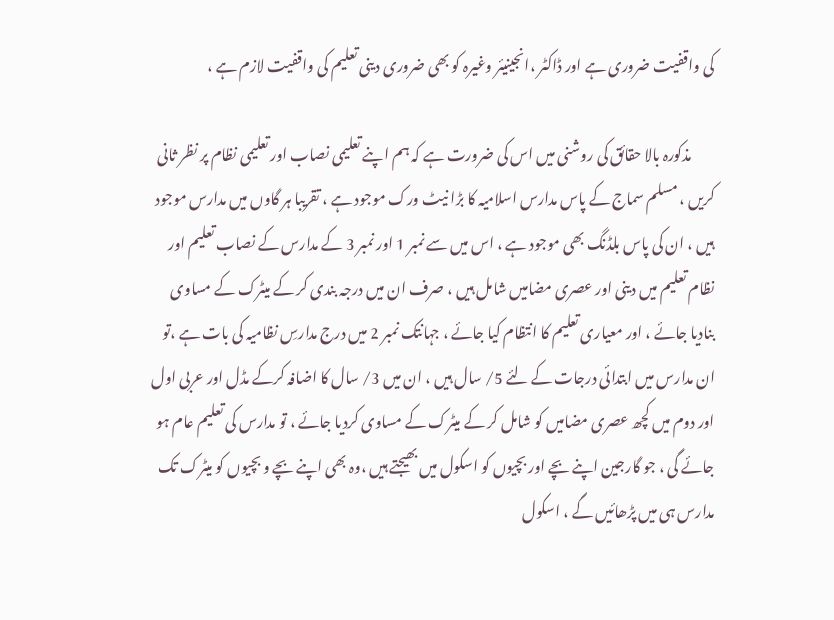کی واقفیت ضروری ہے اور ڈاکٹر ،انجینیئر وغیرہ کو بھی ضروری دینی تعلیم کی واقفیت لازم ہے ،

        مذکورہ بالا حقائق کی روشنی میں اس کی ضرورت ہے کہ ہم اپنے تعلیمی نصاب اور تعلیمی نظام پر نظر ثانی کریں ، مسلم سماج کے پاس مدارس اسلامیہ کا بڑا نیٹ ورک موجود ہے ، تقریبا ہر گاوں میں مدارس موجود ہیں ، ان کی پاس بلڈنگ بھی موجود ہے ، اس میں سے نمبر 1 اور نمبر 3 کے مدارس کے نصاب تعلیم اور نظام تعلیم میں دینی اور عصری مضامیں شامل ہیں ، صرف ان میں درجہ بندی کر کے میٹرک کے مساوی بنادیا جائے ، اور معیاری تعلیم کا انتظام کیا جائے ، جہانتک نمبر 2 میں درج مدارسِ نظامیہ کی بات ہے ،تو ان مدارس میں ابتدائی درجات کے لئے 5/ سال ہیں ، ان میں 3/ سال کا اضافہ کرکے مڈل اور عربی اول اور دوم میں کچھ عصری مضامیں کو شامل کر کے میٹرک کے مساوی کردیا جائے ، تو مدارس کی تعلیم عام ہو جائے گی ، جو گارجین اپنے بچے اور بچیوں کو اسکول میں بھیجتے ہیں ،وہ بھی اپنے بچے و بچیوں کو میٹرک تک مدارس ہی میں پڑھائیں گے ، اسکول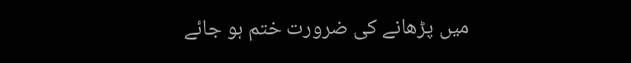میں پڑھانے کی ضرورت ختم ہو جائے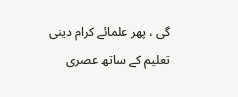گی ، پھر علمائے کرام دینی تعلیم کے ساتھ عصری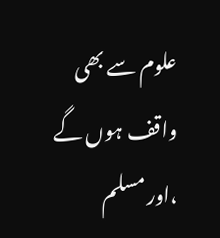علوم سے بھی واقف ہوں گے ،اور مسلم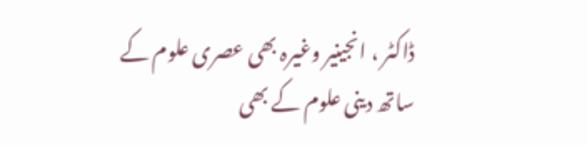ڈاکٹر ، انجینیر وغیرہ بھی عصری علوم کے ساتھ دینی علوم کے بھی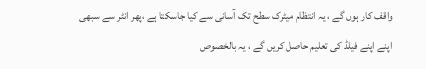واقف کار ہوں گے ، یہ انتظام میٹرک سطح تک آسانی سے کیا جاسکتا ہے ،پھر انٹر سے سبھی اپنے اپنے فیلڈ کی تعلیم حاصل کریں گے ، یہ بالخصوص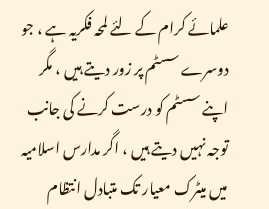علمائے کرام کے لئے لمحہ فکریہ ہے ، جو دوسرے سسٹم پر زور دیتے ہیں ، مگر اپنے سسٹم کو درست کرنے کی جانب توجہ نہیں دیتے ہیں ، اگر مدارس اسلامیہ میں میٹرک معیار تک متبادل انتظام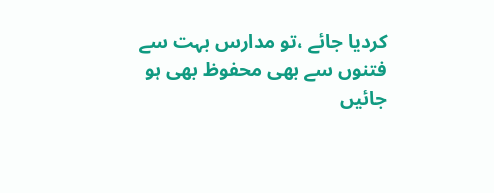کردیا جائے ،تو مدارس بہت سے فتنوں سے بھی محفوظ بھی ہو جائیں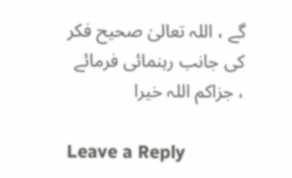گے ، اللہ تعالیٰ صحیح فکر کی جانب رہنمائی فرمائے ، جزاکم اللہ خیرا

Leave a Reply